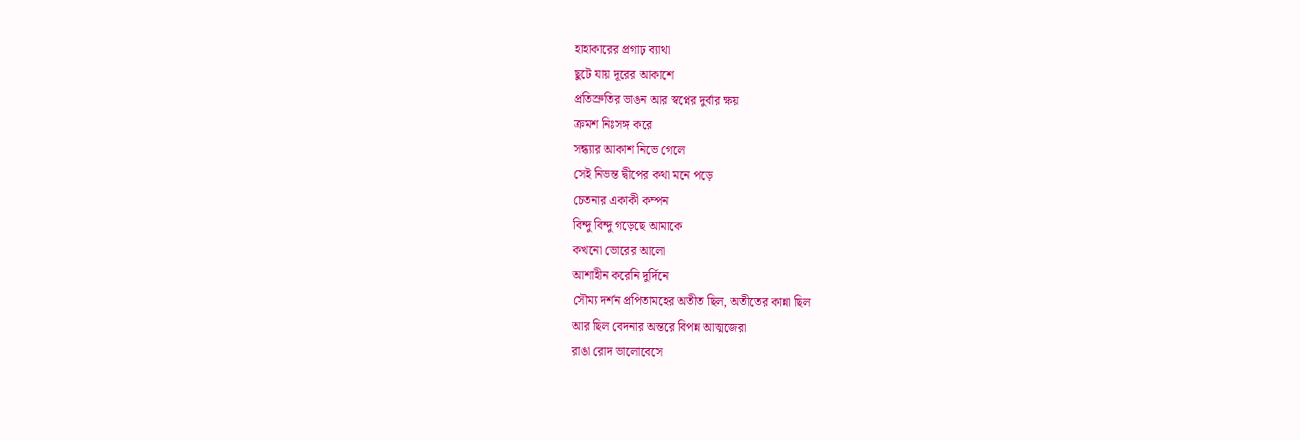হাহাকারের প্রগাঢ় ব্যাথা
ছুটে যায় দূরের আকাশে
প্রতিস্রুতির ভাঙন আর স্বপ্নের দুর্বার ক্ষয়
ক্রমশ নিঃসঙ্গ করে
সন্ধ্যার আকাশ নিভে গেলে
সেই নিভন্ত দ্বীপের কথা মনে পড়ে
চেতনার একাকী কম্পন
বিন্দু বিন্দু গড়েছে আমাকে
কখনো ভোরের আলো
আশাহীন করেনি দুর্দিনে
সৌম্য দর্শন প্রপিতামহের অতীত ছিল, অতীতের কান্না ছিল
আর ছিল বেদনার অন্তরে বিপন্ন আত্মজেরা
রাঙা রোদ ভালোবেসে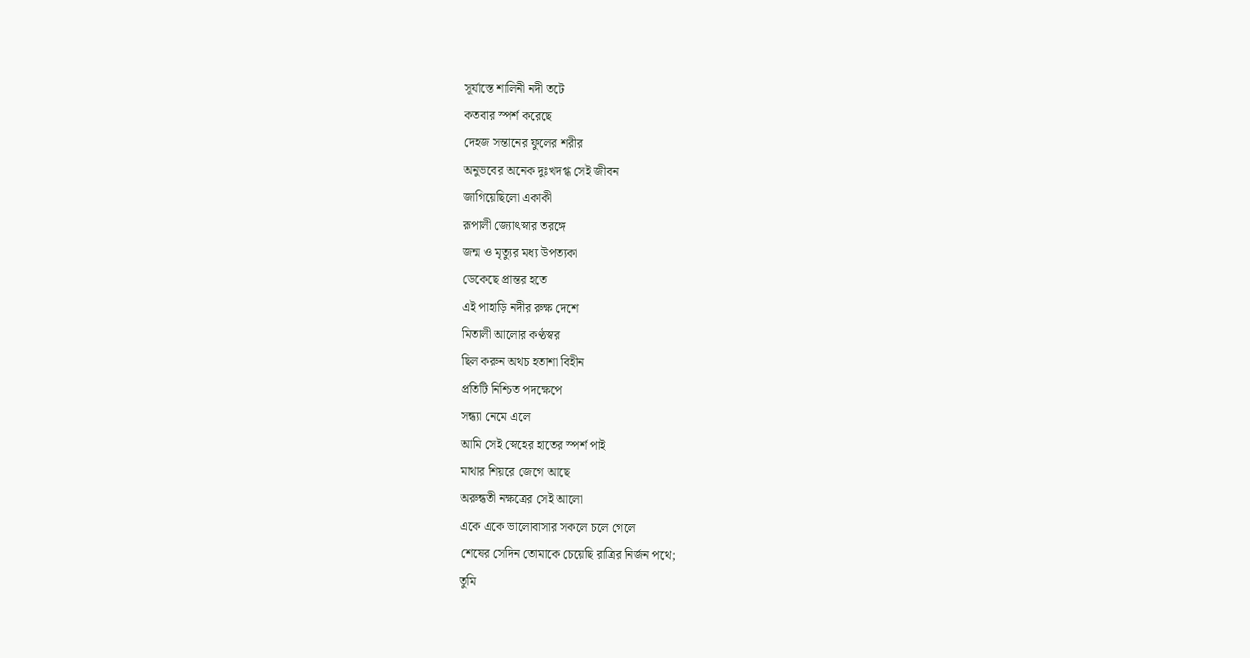সূর্যাস্তে শালিনী নদী তটে
কতবার স্পর্শ করেছে
দেহজ সন্তানের ফুলের শরীর
অনুভবের অনেক দুঃখদগ্ধ সেই জীবন
জাগিয়েছিলো একাকী
রূপালী জ্যোৎস্নার তরঙ্গে
জন্ম ও মৃত্যুর মধ্য উপত্যকা
ডেকেছে প্রান্তর হতে
এই পাহাড়ি নদীর রুক্ষ দেশে
মিতালী আলোর কণ্ঠস্বর
ছিল করুন অথচ হতাশা বিহীন
প্রতিটি নিশ্চিত পদক্ষেপে
সন্ধ্যা নেমে এলে
আমি সেই স্নেহের হাতের স্পর্শ পাই
মাথার শিয়রে জেগে আছে
অরুন্ধতী নক্ষত্রের সেই আলো
একে একে ভালোবাসার সকলে চলে গেলে
শেষের সেদিন তোমাকে চেয়েছি রাত্রির নির্জন পথে;
তুমি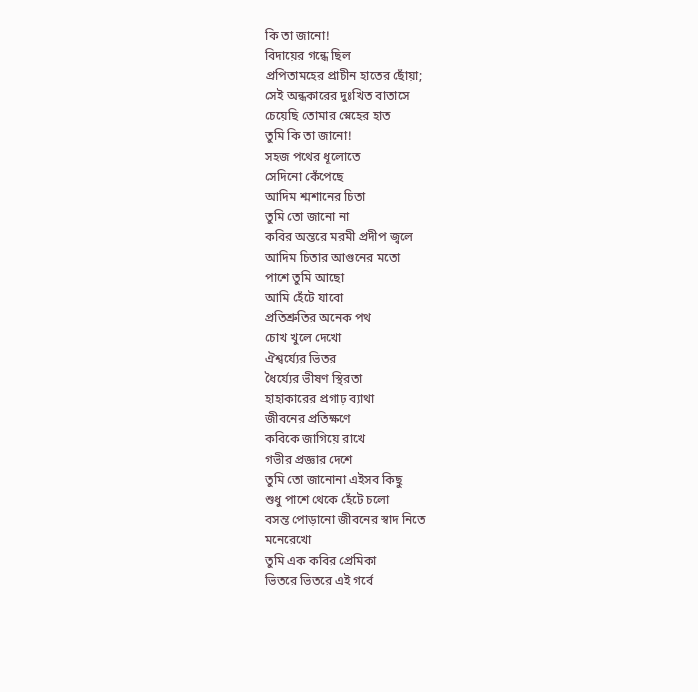কি তা জানো!
বিদায়ের গন্ধে ছিল
প্রপিতামহের প্রাচীন হাতের ছোঁয়া;
সেই অন্ধকারের দুঃখিত বাতাসে
চেয়েছি তোমার স্নেহের হাত
তুমি কি তা জানো!
সহজ পথের ধূলোতে
সেদিনো কেঁপেছে
আদিম শ্মশানের চিতা
তুমি তো জানো না
কবির অন্তরে মরমী প্রদীপ জ্বলে
আদিম চিতার আগুনের মতো
পাশে তুমি আছো
আমি হেঁটে যাবো
প্রতিশ্রুতির অনেক পথ
চোখ খুলে দেখো
ঐশ্বর্য্যের ভিতর
ধৈর্য্যের ভীষণ স্থিরতা
হাহাকারের প্রগাঢ় ব্যাথা
জীবনের প্রতিক্ষণে
কবিকে জাগিয়ে রাখে
গভীর প্রজ্ঞার দেশে
তুমি তো জানোনা এইসব কিছু
শুধু পাশে থেকে হেঁটে চলো
বসন্ত পোড়ানো জীবনের স্বাদ নিতে
মনেরেখো
তুমি এক কবির প্রেমিকা
ভিতরে ভিতরে এই গর্বে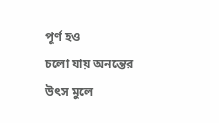পূর্ণ হও
চলো যায় অনন্তের উৎস মুলে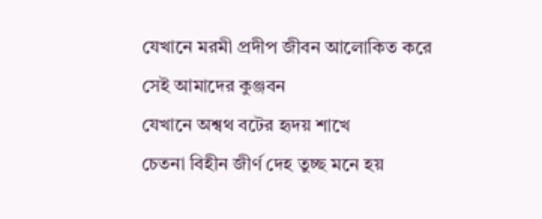যেখানে মরমী প্রদীপ জীবন আলোকিত করে
সেই আমাদের কুঞ্জবন
যেখানে অশ্বথ বটের হৃদয় শাখে
চেতনা বিহীন জীর্ণ দেহ তুচ্ছ মনে হয়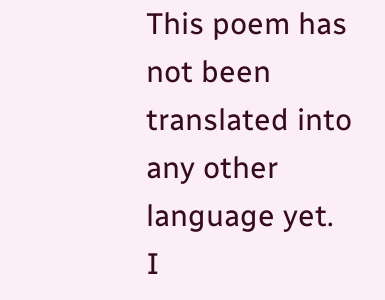This poem has not been translated into any other language yet.
I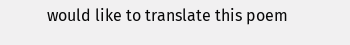would like to translate this poem